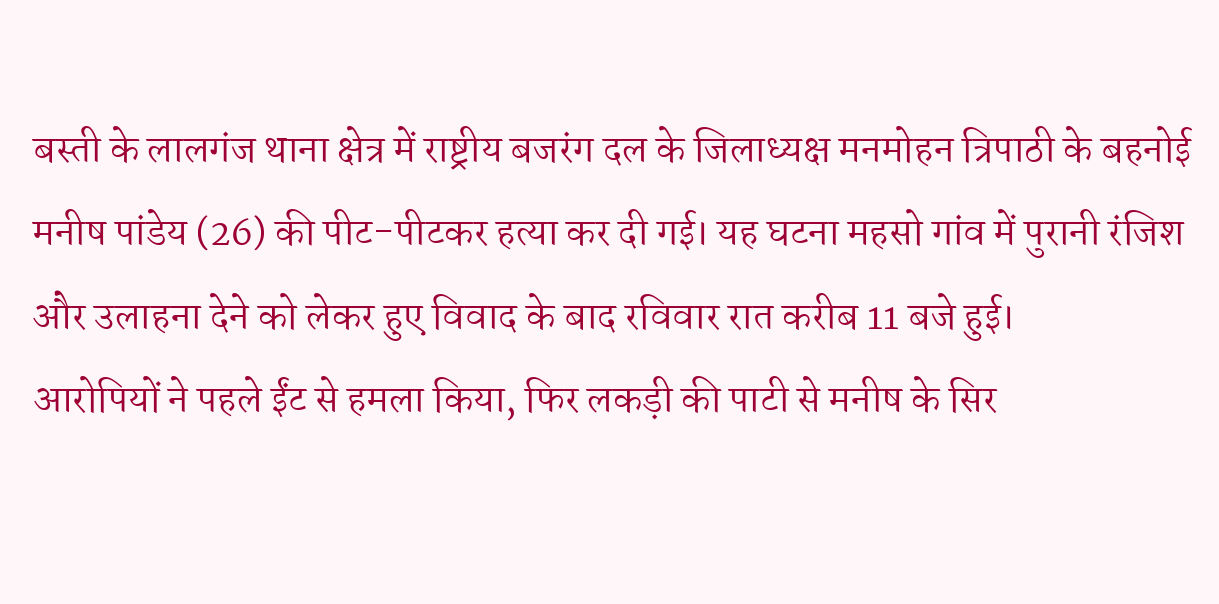बस्ती के लालगंज थाना क्षेत्र में राष्ट्रीय बजरंग दल के जिलाध्यक्ष मनमोहन त्रिपाठी के बहनोई मनीष पांडेय (26) की पीट-पीटकर हत्या कर दी गई। यह घटना महसो गांव में पुरानी रंजिश और उलाहना देने को लेकर हुए विवाद के बाद रविवार रात करीब 11 बजे हुई।
आरोपियों ने पहले ईंट से हमला किया, फिर लकड़ी की पाटी से मनीष के सिर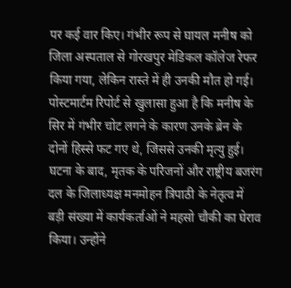पर कई वार किए। गंभीर रूप से घायल मनीष को जिला अस्पताल से गोरखपुर मेडिकल कॉलेज रेफर किया गया, लेकिन रास्ते में ही उनकी मौत हो गई।
पोस्टमार्टम रिपोर्ट से खुलासा हुआ है कि मनीष के सिर में गंभीर चोट लगने के कारण उनके ब्रेन के दोनों हिस्से फट गए थे, जिससे उनकी मृत्यु हुई।
घटना के बाद, मृतक के परिजनों और राष्ट्रीय बजरंग दल के जिलाध्यक्ष मनमोहन त्रिपाठी के नेतृत्व में बड़ी संख्या में कार्यकर्ताओं ने महसो चौकी का घेराव किया। उन्होंने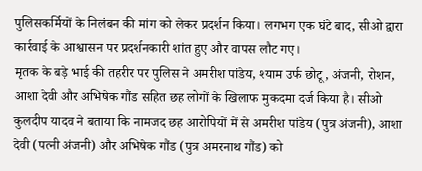पुलिसकर्मियों के निलंबन की मांग को लेकर प्रदर्शन किया। लगभग एक घंटे बाद, सीओ द्वारा कार्रवाई के आश्वासन पर प्रदर्शनकारी शांत हुए और वापस लौट गए।
मृतक के बड़े भाई की तहरीर पर पुलिस ने अमरीश पांडेय, श्याम उर्फ छोटू, अंजनी, रोशन, आशा देवी और अभिषेक गौंड सहित छह लोगों के खिलाफ मुकदमा दर्ज किया है। सीओ कुलदीप यादव ने बताया कि नामजद छह आरोपियों में से अमरीश पांडेय (पुत्र अंजनी), आशा देवी (पत्नी अंजनी) और अभिषेक गौंड (पुत्र अमरनाथ गौंड) को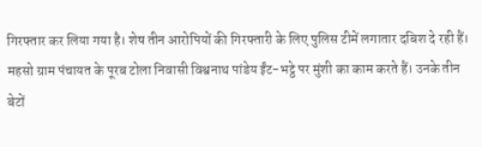गिरफ्तार कर लिया गया है। शेष तीन आरोपियों की गिरफ्तारी के लिए पुलिस टीमें लगातार दबिश दे रही हैं।
महसो ग्राम पंचायत के पूरब टोला निवासी विश्वनाथ पांडेय ईंट-भट्ठे पर मुंशी का काम करते हैं। उनके तीन बेटों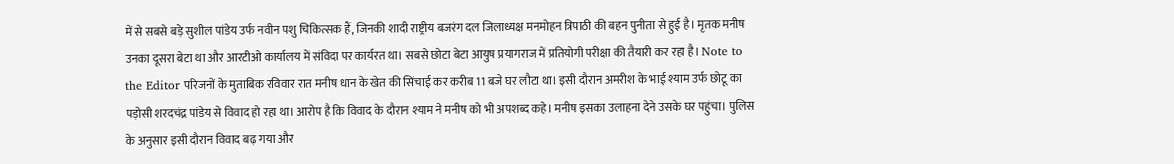में से सबसे बड़े सुशील पांडेय उर्फ नवीन पशु चिकित्सक हैं, जिनकी शादी राष्ट्रीय बजरंग दल जिलाध्यक्ष मनमोहन त्रिपाठी की बहन पुनीता से हुई है। मृतक मनीष उनका दूसरा बेटा था और आरटीओ कार्यालय में संविदा पर कार्यरत था। सबसे छोटा बेटा आयुष प्रयागराज में प्रतियोगी परीक्षा की तैयारी कर रहा है। Note to the Editor परिजनों के मुताबिक रविवार रात मनीष धान के खेत की सिंचाई कर करीब 11 बजे घर लौटा था। इसी दौरान अमरीश के भाई श्याम उर्फ छोटू का पड़ोसी शरदचंद्र पांडेय से विवाद हो रहा था। आरोप है कि विवाद के दौरान श्याम ने मनीष को भी अपशब्द कहे। मनीष इसका उलाहना देने उसके घर पहुंचा। पुलिस के अनुसार इसी दौरान विवाद बढ़ गया और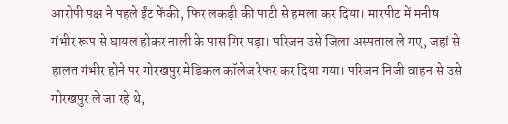आरोपी पक्ष ने पहले ईंट फेंकी, फिर लकड़ी की पाटी से हमला कर दिया। मारपीट में मनीष गंभीर रूप से घायल होकर नाली के पास गिर पड़ा। परिजन उसे जिला अस्पताल ले गए, जहां से हालत गंभीर होने पर गोरखपुर मेडिकल कॉलेज रेफर कर दिया गया। परिजन निजी वाहन से उसे गोरखपुर ले जा रहे थे,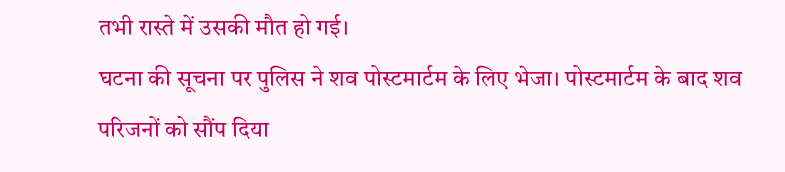तभी रास्ते में उसकी मौत हो गई।
घटना की सूचना पर पुलिस ने शव पोस्टमार्टम के लिए भेजा। पोस्टमार्टम के बाद शव परिजनों को सौंप दिया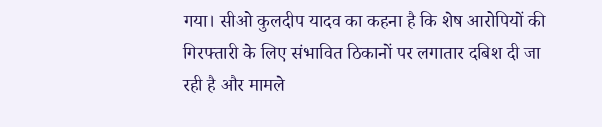गया। सीओ कुलदीप यादव का कहना है कि शेष आरोपियों की गिरफ्तारी के लिए संभावित ठिकानों पर लगातार दबिश दी जा रही है और मामले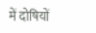में दोषियों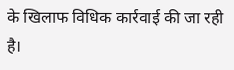के खिलाफ विधिक कार्रवाई की जा रही है।